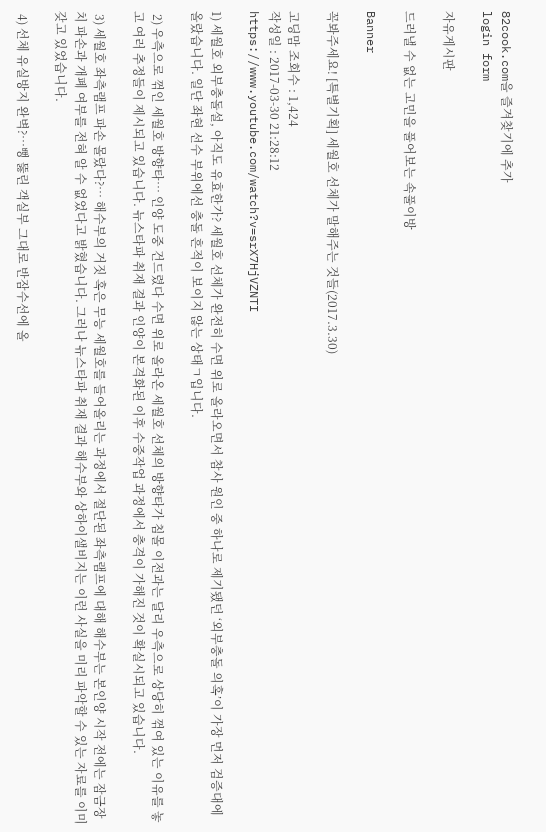82cook.com을 즐겨찾기에 추가
login form

자유게시판

드러낼 수 없는 고민을 풀어보는 속풀이방

Banner

꼭봐주세요! [특별기획] 세월호 선체가 말해주는 것들(2017.3.30)

고딩맘 조회수 : 1,424
작성일 : 2017-03-30 21:28:12
https://www.youtube.com/watch?v=srX7HjVZNTI

1) 세월호 외부충돌설, 아직도 유효한가? 세월호 선체가 완전히 수면 위로 올라오면서 참사 원인 중 하나로 제기됐던 ‘외부충돌 의혹’이 가장 먼저 검증대에 올랐습니다. 일단 좌현 선수 부위에선 충돌 흔적이 보이지 않는 상태ㄱ입니다.

 2) 우측으로 꺾인 세월호 방향타… 인양 도중 건드렸다 수면 위로 올라온 세월호 선체의 방향타가 침몰 이전과는 달리 우측으로 상당히 꺾여 있는 이유를 놓고 여러 추정들이 제시되고 있습니다. 뉴스타파 취재 결과 인양이 본격화된 이후 수중작업 과정에서 충격이 가해진 것이 확실시되고 있습니다.

 3) 세월호 좌측램프 파손 몰랐다?… 해수부의 거짓 혹은 무능 세월호를 들어올리는 과정에서 절단된 좌측램프에 대해 해수부는 본인양 시작 전에는 잠금장치 파손과 개폐 여부를 전혀 알 수 없었다고 밝혔습니다. 그러나 뉴스타파 취재 결과 해수부와 상하이샐비지는 이런 사실을 미리 파악할 수 있는 자료를 이미 갖고 있었습니다.

 4) 선체 유실방지 완벽?…뻥 뚫린 객실부 그대로 반잠수선에 올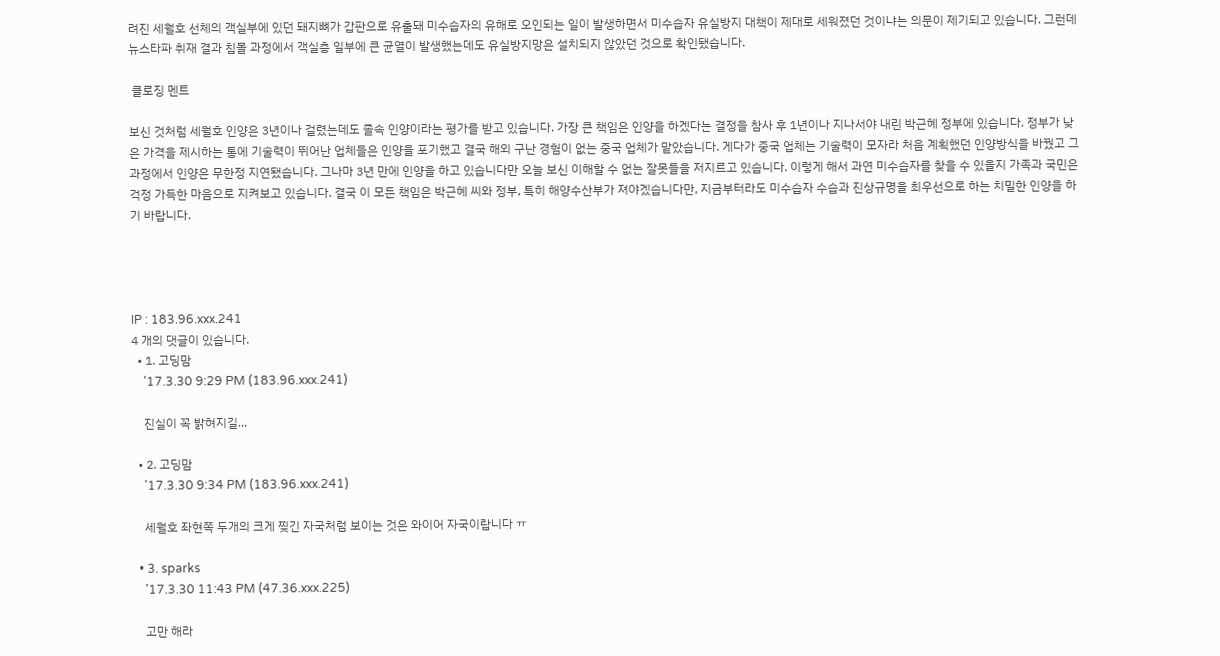려진 세월호 선체의 객실부에 있던 돼지뼈가 갑판으로 유출돼 미수습자의 유해로 오인되는 일이 발생하면서 미수습자 유실방지 대책이 제대로 세워졌던 것이냐는 의문이 제기되고 있습니다. 그런데 뉴스타파 취재 결과 침몰 과정에서 객실층 일부에 큰 균열이 발생했는데도 유실방지망은 설치되지 않았던 것으로 확인됐습니다.

 클로징 멘트

보신 것처럼 세월호 인양은 3년이나 걸렸는데도 졸속 인양이라는 평가를 받고 있습니다. 가장 큰 책임은 인양을 하겠다는 결정을 참사 후 1년이나 지나서야 내린 박근혜 정부에 있습니다. 정부가 낮은 가격을 제시하는 통에 기술력이 뛰어난 업체들은 인양을 포기했고 결국 해외 구난 경험이 없는 중국 업체가 맡았습니다. 게다가 중국 업체는 기술력이 모자라 처음 계획했던 인양방식을 바꿨고 그 과정에서 인양은 무한정 지연됐습니다. 그나마 3년 만에 인양을 하고 있습니다만 오늘 보신 이해할 수 없는 잘못들을 저지르고 있습니다. 이렇게 해서 과연 미수습자를 찾을 수 있을지 가족과 국민은 걱정 가득한 마음으로 지켜보고 있습니다. 결국 이 모든 책임은 박근혜 씨와 정부, 특히 해양수산부가 져야겠습니다만, 지금부터라도 미수습자 수습과 진상규명을 최우선으로 하는 치밀한 인양을 하기 바랍니다.




IP : 183.96.xxx.241
4 개의 댓글이 있습니다.
  • 1. 고딩맘
    '17.3.30 9:29 PM (183.96.xxx.241)

    진실이 꼭 밝혀지길...

  • 2. 고딩맘
    '17.3.30 9:34 PM (183.96.xxx.241)

    세월호 좌현쪽 두개의 크게 찢긴 자국처럼 보이는 것은 와이어 자국이랍니다 ㅠ

  • 3. sparks
    '17.3.30 11:43 PM (47.36.xxx.225)

    고만 해라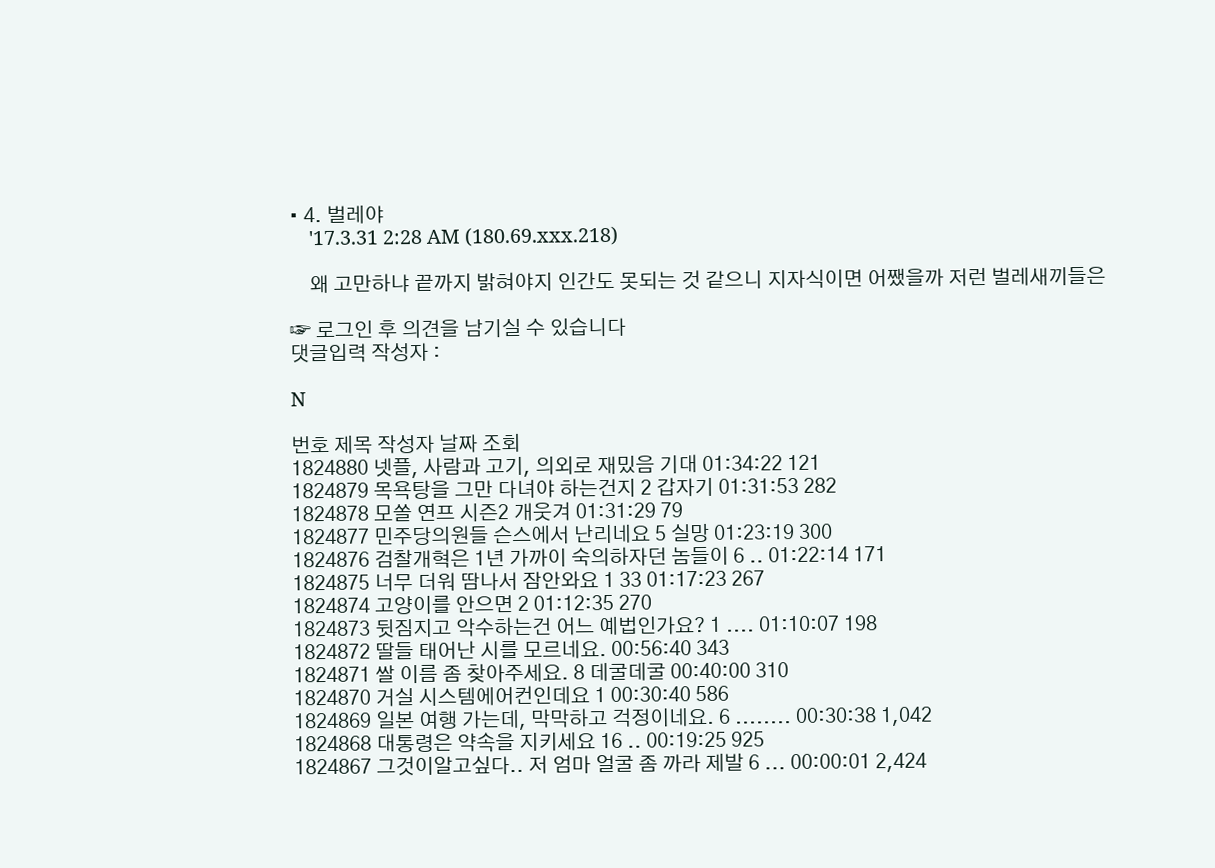• 4. 벌레야
    '17.3.31 2:28 AM (180.69.xxx.218)

    왜 고만하냐 끝까지 밝혀야지 인간도 못되는 것 같으니 지자식이면 어쨌을까 저런 벌레새끼들은

☞ 로그인 후 의견을 남기실 수 있습니다
댓글입력 작성자 :

N

번호 제목 작성자 날짜 조회
1824880 넷플, 사람과 고기, 의외로 재밌음 기대 01:34:22 121
1824879 목욕탕을 그만 다녀야 하는건지 2 갑자기 01:31:53 282
1824878 모쏠 연프 시즌2 개웃겨 01:31:29 79
1824877 민주당의원들 슨스에서 난리네요 5 실망 01:23:19 300
1824876 검찰개혁은 1년 가까이 숙의하자던 놈들이 6 .. 01:22:14 171
1824875 너무 더워 땀나서 잠안와요 1 33 01:17:23 267
1824874 고양이를 안으면 2 01:12:35 270
1824873 뒷짐지고 악수하는건 어느 예법인가요? 1 .... 01:10:07 198
1824872 딸들 태어난 시를 모르네요. 00:56:40 343
1824871 쌀 이름 좀 찾아주세요. 8 데굴데굴 00:40:00 310
1824870 거실 시스템에어컨인데요 1 00:30:40 586
1824869 일본 여행 가는데, 막막하고 걱정이네요. 6 ........ 00:30:38 1,042
1824868 대통령은 약속을 지키세요 16 .. 00:19:25 925
1824867 그것이알고싶다.. 저 엄마 얼굴 좀 까라 제발 6 ... 00:00:01 2,424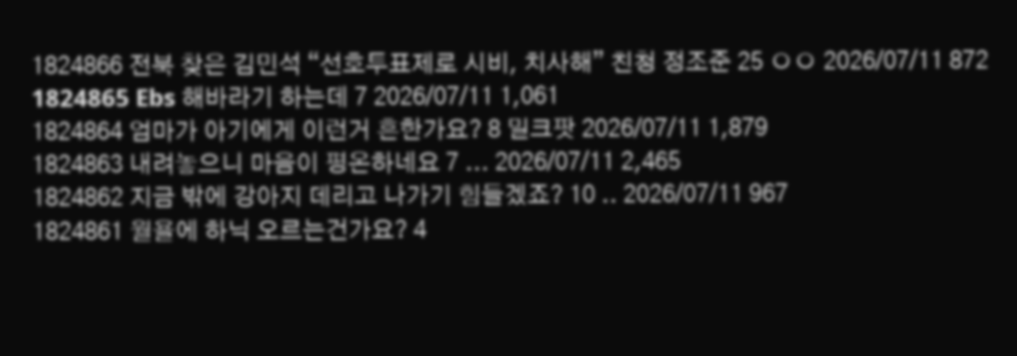1824866 전북 찾은 김민석 “선호투표제로 시비, 치사해” 친청 정조준 25 ㅇㅇ 2026/07/11 872
1824865 Ebs 해바라기 하는데 7 2026/07/11 1,061
1824864 엄마가 아기에게 이런거 흔한가요? 8 밀크팟 2026/07/11 1,879
1824863 내려놓으니 마음이 평온하네요 7 ... 2026/07/11 2,465
1824862 지금 밖에 강아지 데리고 나가기 힘들겠죠? 10 .. 2026/07/11 967
1824861 월욜에 하닉 오르는건가요? 4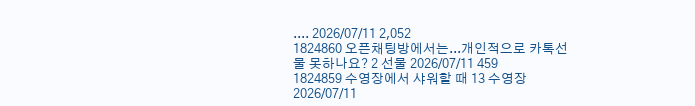.... 2026/07/11 2,052
1824860 오픈채팅방에서는...개인적으로 카톡선물 못하나요? 2 선물 2026/07/11 459
1824859 수영장에서 샤워할 때 13 수영장 2026/07/11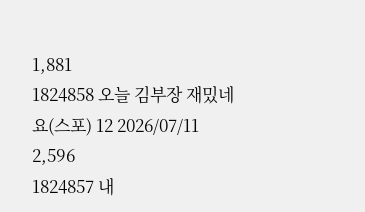1,881
1824858 오늘 김부장 재밌네요(스포) 12 2026/07/11 2,596
1824857 내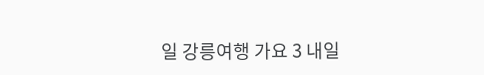일 강릉여행 가요 3 내일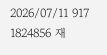2026/07/11 917
1824856 재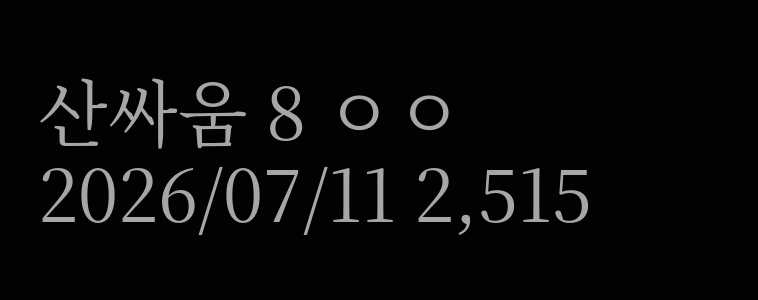산싸움 8 ㅇㅇ 2026/07/11 2,515